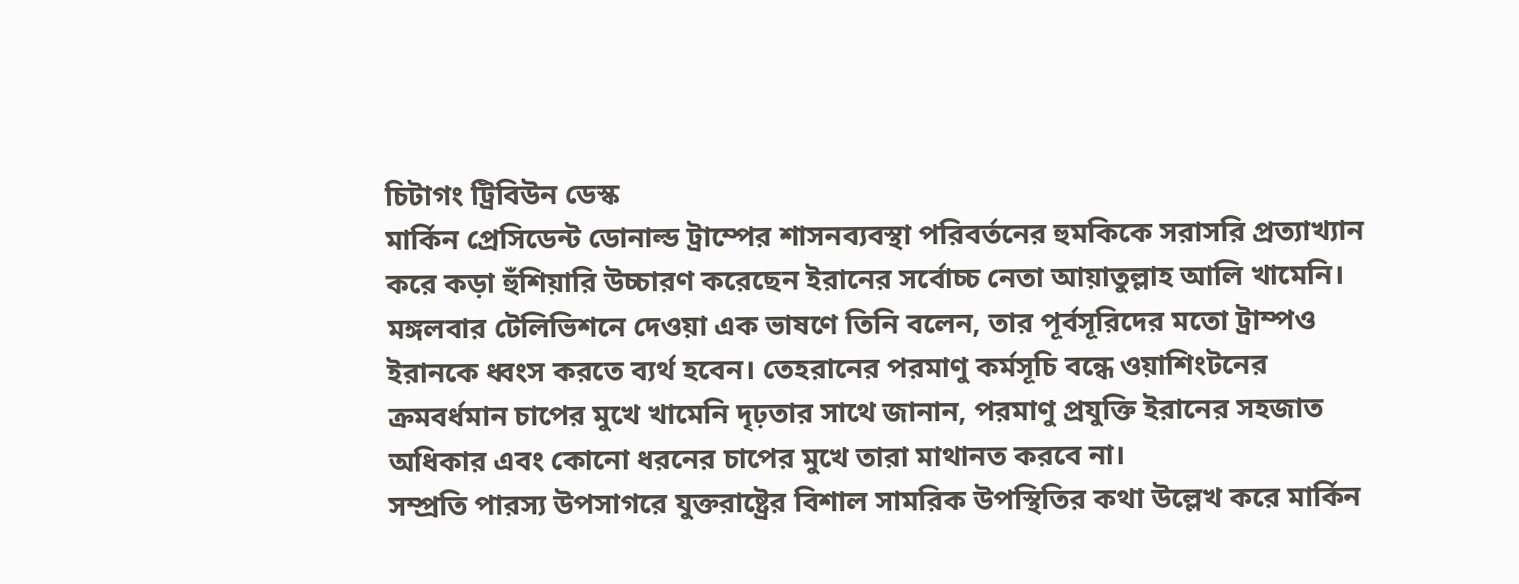চিটাগং ট্রিবিউন ডেস্ক
মার্কিন প্রেসিডেন্ট ডোনাল্ড ট্রাম্পের শাসনব্যবস্থা পরিবর্তনের হুমকিকে সরাসরি প্রত্যাখ্যান করে কড়া হুঁশিয়ারি উচ্চারণ করেছেন ইরানের সর্বোচ্চ নেতা আয়াতুল্লাহ আলি খামেনি। মঙ্গলবার টেলিভিশনে দেওয়া এক ভাষণে তিনি বলেন, তার পূর্বসূরিদের মতো ট্রাম্পও ইরানকে ধ্বংস করতে ব্যর্থ হবেন। তেহরানের পরমাণু কর্মসূচি বন্ধে ওয়াশিংটনের ক্রমবর্ধমান চাপের মুখে খামেনি দৃঢ়তার সাথে জানান, পরমাণু প্রযুক্তি ইরানের সহজাত অধিকার এবং কোনো ধরনের চাপের মুখে তারা মাথানত করবে না।
সম্প্রতি পারস্য উপসাগরে যুক্তরাষ্ট্রের বিশাল সামরিক উপস্থিতির কথা উল্লেখ করে মার্কিন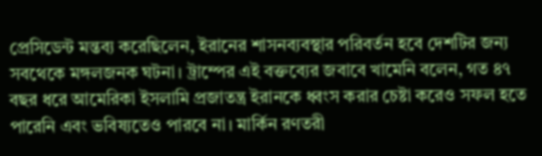প্রেসিডেন্ট মন্তব্য করেছিলেন, ইরানের শাসনব্যবস্থার পরিবর্তন হবে দেশটির জন্য সবথেকে মঙ্গলজনক ঘটনা। ট্রাম্পের এই বক্তব্যের জবাবে খামেনি বলেন, গত ৪৭ বছর ধরে আমেরিকা ইসলামি প্রজাতন্ত্র ইরানকে ধ্বংস করার চেষ্টা করেও সফল হতে পারেনি এবং ভবিষ্যতেও পারবে না। মার্কিন রণতরী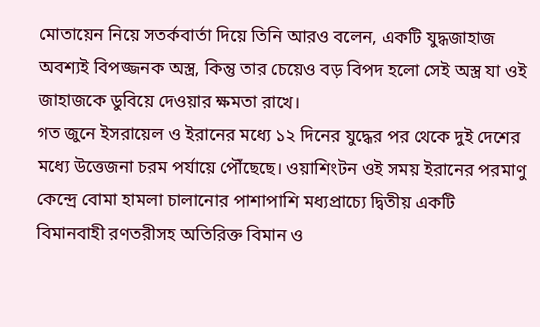মোতায়েন নিয়ে সতর্কবার্তা দিয়ে তিনি আরও বলেন, একটি যুদ্ধজাহাজ অবশ্যই বিপজ্জনক অস্ত্র, কিন্তু তার চেয়েও বড় বিপদ হলো সেই অস্ত্র যা ওই জাহাজকে ডুবিয়ে দেওয়ার ক্ষমতা রাখে।
গত জুনে ইসরায়েল ও ইরানের মধ্যে ১২ দিনের যুদ্ধের পর থেকে দুই দেশের মধ্যে উত্তেজনা চরম পর্যায়ে পৌঁছেছে। ওয়াশিংটন ওই সময় ইরানের পরমাণু কেন্দ্রে বোমা হামলা চালানোর পাশাপাশি মধ্যপ্রাচ্যে দ্বিতীয় একটি বিমানবাহী রণতরীসহ অতিরিক্ত বিমান ও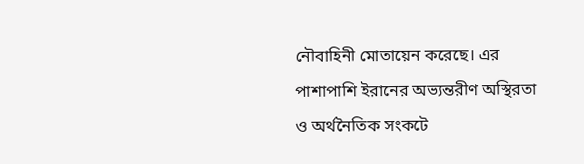নৌবাহিনী মোতায়েন করেছে। এর পাশাপাশি ইরানের অভ্যন্তরীণ অস্থিরতা ও অর্থনৈতিক সংকটে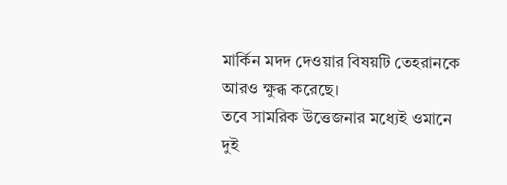মার্কিন মদদ দেওয়ার বিষয়টি তেহরানকে আরও ক্ষুব্ধ করেছে।
তবে সামরিক উত্তেজনার মধ্যেই ওমানে দুই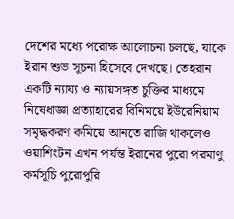দেশের মধ্যে পরোক্ষ আলোচনা চলছে, যাকে ইরান শুভ সূচনা হিসেবে দেখছে। তেহরান একটি ন্যায্য ও ন্যায়সঙ্গত চুক্তির মাধ্যমে নিষেধাজ্ঞা প্রত্যাহারের বিনিময়ে ইউরেনিয়াম সমৃদ্ধকরণ কমিয়ে আনতে রাজি থাকলেও ওয়াশিংটন এখন পর্যন্ত ইরানের পুরো পরমাণু কর্মসূচি পুরোপুরি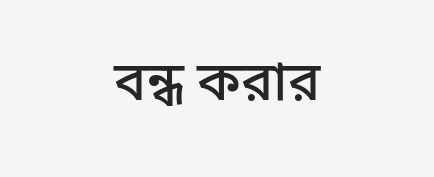বন্ধ করার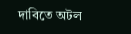দাবিতে অটল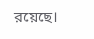রয়েছে।